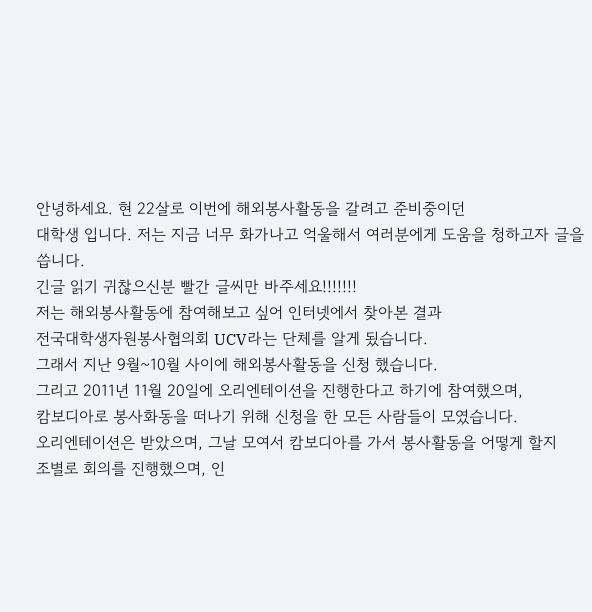안녕하세요. 현 22살로 이번에 해외봉사활동을 갈려고 준비중이던
대학생 입니다. 저는 지금 너무 화가나고 억울해서 여러분에게 도움을 청하고자 글을 씁니다.
긴글 읽기 귀찮으신분 빨간 글씨만 바주세요!!!!!!!
저는 해외봉사활동에 참여해보고 싶어 인터넷에서 찾아본 결과
전국대학생자원봉사협의회 UCV라는 단체를 알게 됬습니다.
그래서 지난 9월~10월 사이에 해외봉사활동을 신청 했습니다.
그리고 2011년 11월 20일에 오리엔테이션을 진행한다고 하기에 참여했으며,
캄보디아로 봉사화동을 떠나기 위해 신청을 한 모든 사람들이 모였습니다.
오리엔테이션은 받았으며, 그날 모여서 캄보디아를 가서 봉사활동을 어떻게 할지
조별로 회의를 진행했으며, 인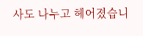사도 나누고 헤어졌습니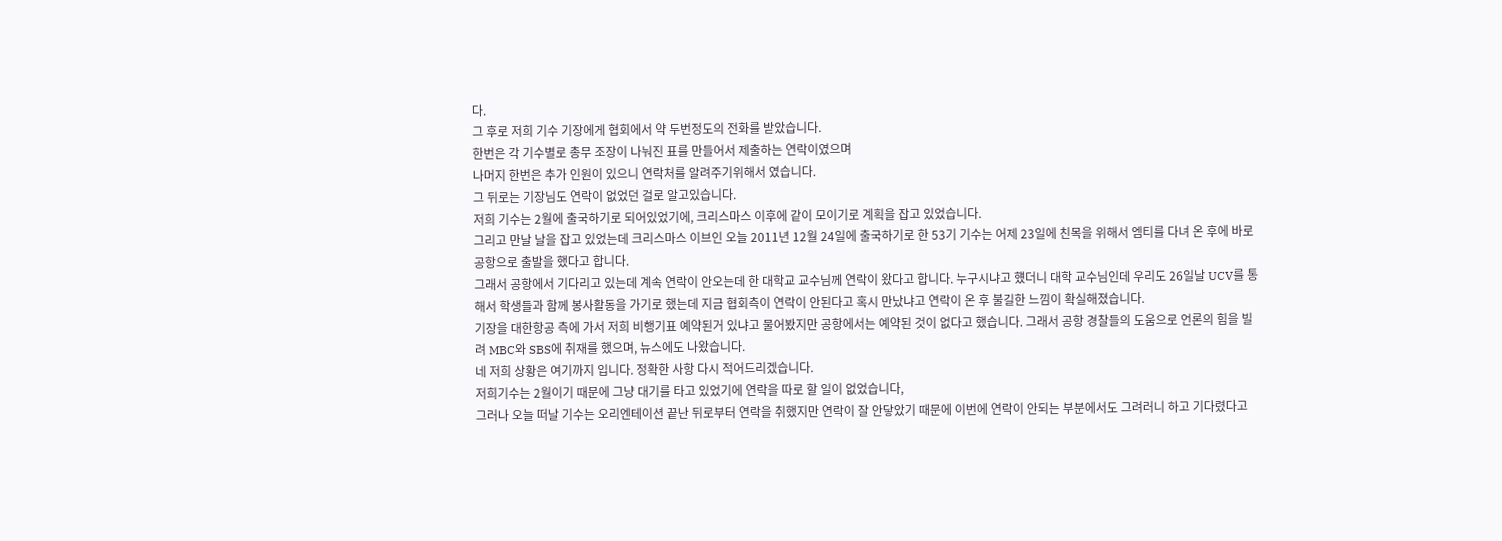다.
그 후로 저희 기수 기장에게 협회에서 약 두번정도의 전화를 받았습니다.
한번은 각 기수별로 총무 조장이 나눠진 표를 만들어서 제출하는 연락이였으며
나머지 한번은 추가 인원이 있으니 연락처를 알려주기위해서 였습니다.
그 뒤로는 기장님도 연락이 없었던 걸로 알고있습니다.
저희 기수는 2월에 출국하기로 되어있었기에, 크리스마스 이후에 같이 모이기로 계획을 잡고 있었습니다.
그리고 만날 날을 잡고 있었는데 크리스마스 이브인 오늘 2011년 12월 24일에 출국하기로 한 53기 기수는 어제 23일에 친목을 위해서 엠티를 다녀 온 후에 바로 공항으로 출발을 했다고 합니다.
그래서 공항에서 기다리고 있는데 계속 연락이 안오는데 한 대학교 교수님께 연락이 왔다고 합니다. 누구시냐고 헀더니 대학 교수님인데 우리도 26일날 UCV를 통해서 학생들과 함께 봉사활동을 가기로 했는데 지금 협회측이 연락이 안된다고 혹시 만났냐고 연락이 온 후 불길한 느낌이 확실해졌습니다.
기장을 대한항공 측에 가서 저희 비행기표 예약된거 있냐고 물어봤지만 공항에서는 예약된 것이 없다고 했습니다. 그래서 공항 경찰들의 도움으로 언론의 힘을 빌려 MBC와 SBS에 취재를 했으며, 뉴스에도 나왔습니다.
네 저희 상황은 여기까지 입니다. 정확한 사항 다시 적어드리겠습니다.
저희기수는 2월이기 때문에 그냥 대기를 타고 있었기에 연락을 따로 할 일이 없었습니다,
그러나 오늘 떠날 기수는 오리엔테이션 끝난 뒤로부터 연락을 취했지만 연락이 잘 안닿았기 때문에 이번에 연락이 안되는 부분에서도 그려러니 하고 기다렸다고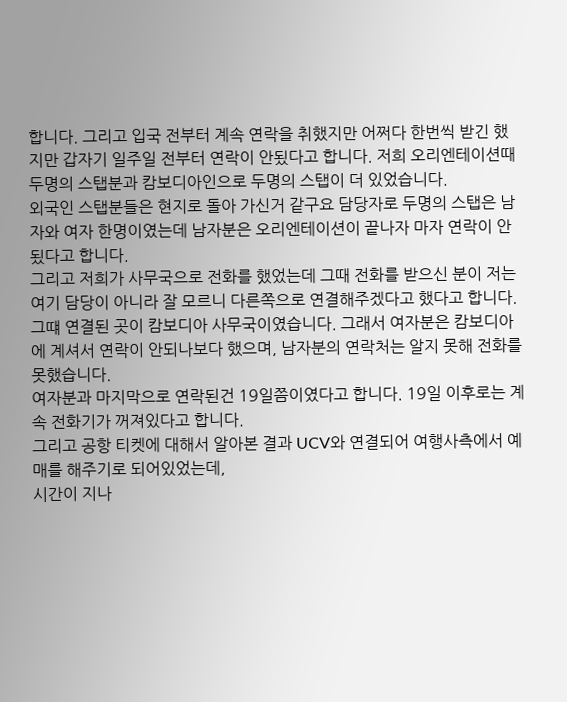합니다. 그리고 입국 전부터 계속 연락을 취했지만 어쩌다 한번씩 받긴 했지만 갑자기 일주일 전부터 연락이 안됬다고 합니다. 저희 오리엔테이션때 두명의 스탭분과 캄보디아인으로 두명의 스탭이 더 있었습니다.
외국인 스탭분들은 현지로 돌아 가신거 같구요 담당자로 두명의 스탭은 남자와 여자 한명이였는데 남자분은 오리엔테이션이 끝나자 마자 연락이 안됬다고 합니다.
그리고 저희가 사무국으로 전화를 했었는데 그때 전화를 받으신 분이 저는 여기 담당이 아니라 잘 모르니 다른쪽으로 연결해주겠다고 했다고 합니다. 그떄 연결된 곳이 캄보디아 사무국이였습니다. 그래서 여자분은 캄보디아에 계셔서 연락이 안되나보다 했으며, 남자분의 연락처는 알지 못해 전화를 못했습니다.
여자분과 마지막으로 연락된건 19일쯤이였다고 합니다. 19일 이후로는 계속 전화기가 꺼져있다고 합니다.
그리고 공항 티켓에 대해서 알아본 결과 UCV와 연결되어 여행사측에서 예매를 해주기로 되어있었는데,
시간이 지나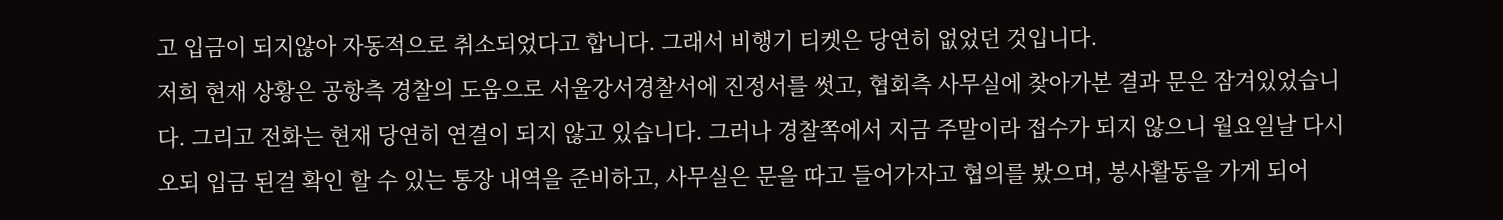고 입금이 되지않아 자동적으로 취소되었다고 합니다. 그래서 비행기 티켓은 당연히 없었던 것입니다.
저희 현재 상황은 공항측 경찰의 도움으로 서울강서경찰서에 진정서를 썻고, 협회측 사무실에 찾아가본 결과 문은 잠겨있었습니다. 그리고 전화는 현재 당연히 연결이 되지 않고 있습니다. 그러나 경찰쪽에서 지금 주말이라 접수가 되지 않으니 월요일날 다시오되 입금 된걸 확인 할 수 있는 통장 내역을 준비하고, 사무실은 문을 따고 들어가자고 협의를 봤으며, 봉사활동을 가게 되어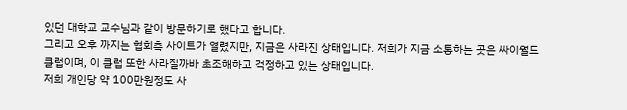있던 대학교 교수님과 같이 방문하기로 했다고 합니다.
그리고 오후 까지는 협회측 사이트가 열렸지만, 지금은 사라진 상태입니다. 저희가 지금 소통하는 곳은 싸이월드 클럽이며, 이 클럽 또한 사라질까바 초조해하고 걱정하고 있는 상태입니다.
저희 개인당 약 100만원정도 사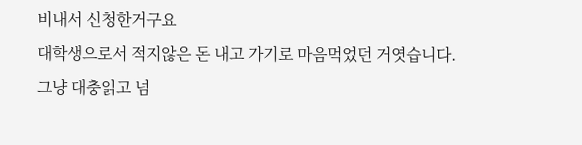비내서 신청한거구요
대학생으로서 적지않은 돈 내고 가기로 마음먹었던 거엿습니다.
그냥 대충읽고 넘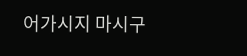어가시지 마시구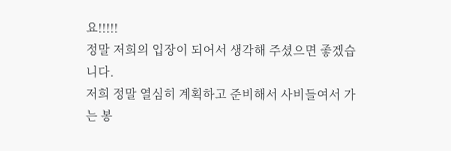요!!!!!
정말 저희의 입장이 되어서 생각해 주셨으면 좋겠습니다.
저희 정말 열심히 계획하고 준비해서 사비들여서 가는 봉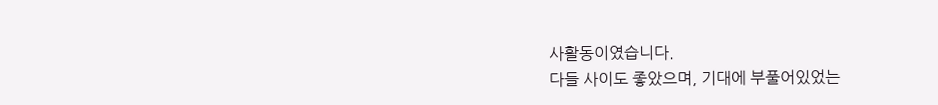사활동이였습니다.
다들 사이도 좋았으며, 기대에 부풀어있었는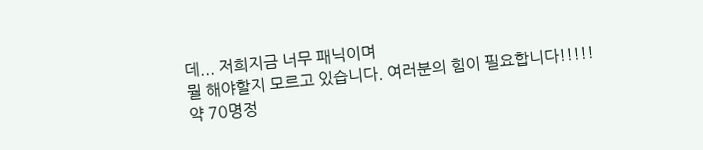데... 저희지금 너무 패닉이며
뭘 해야할지 모르고 있습니다. 여러분의 힘이 필요합니다!!!!!
약 70명정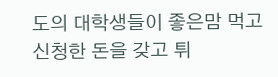도의 대학생들이 좋은맘 먹고 신청한 돈을 갖고 튀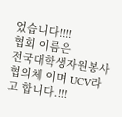었습니다!!!!
협회 이름은
전국대학생자원봉사협의체 이며 UCV라고 합니다.!!!